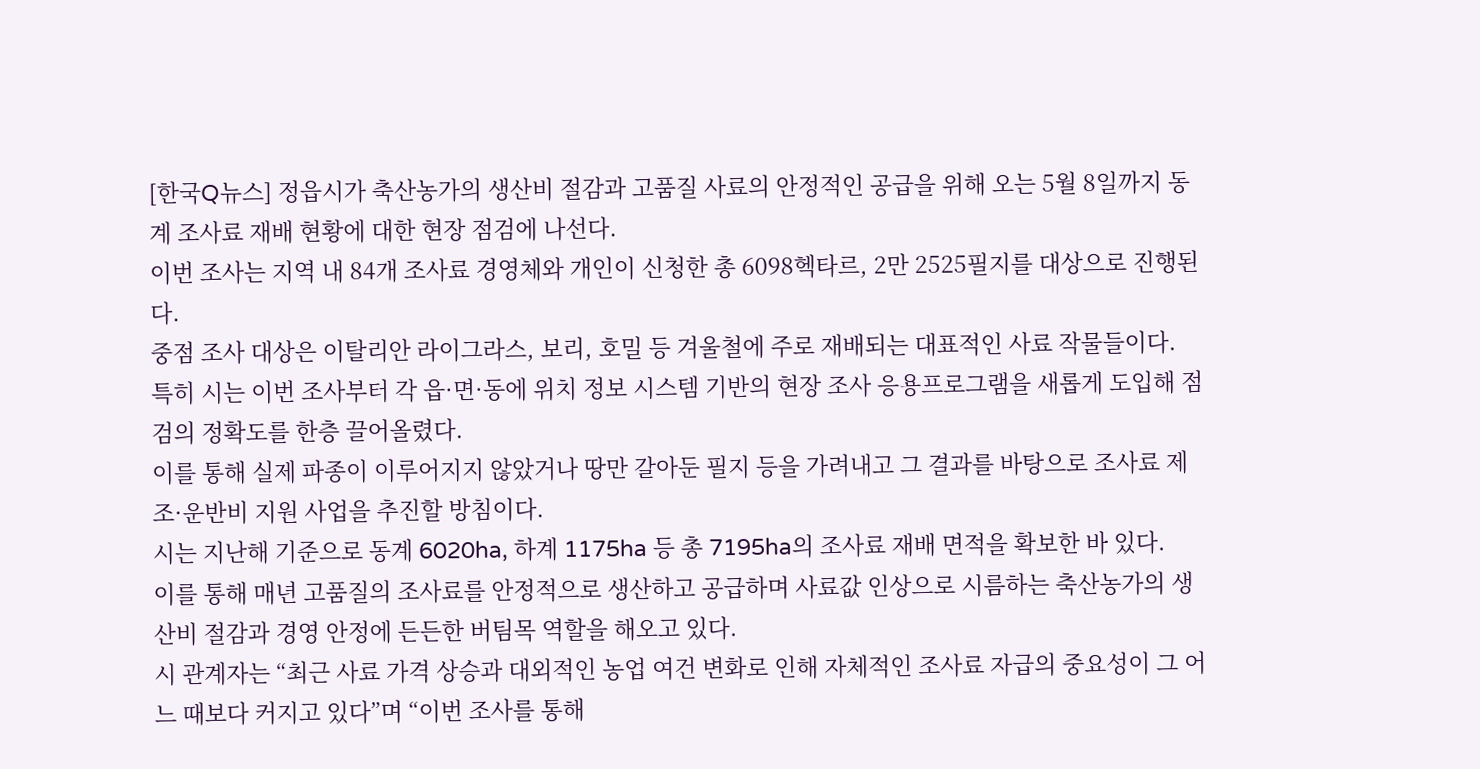[한국Q뉴스] 정읍시가 축산농가의 생산비 절감과 고품질 사료의 안정적인 공급을 위해 오는 5월 8일까지 동계 조사료 재배 현황에 대한 현장 점검에 나선다.
이번 조사는 지역 내 84개 조사료 경영체와 개인이 신청한 총 6098헥타르, 2만 2525필지를 대상으로 진행된다.
중점 조사 대상은 이탈리안 라이그라스, 보리, 호밀 등 겨울철에 주로 재배되는 대표적인 사료 작물들이다.
특히 시는 이번 조사부터 각 읍·면·동에 위치 정보 시스템 기반의 현장 조사 응용프로그램을 새롭게 도입해 점검의 정확도를 한층 끌어올렸다.
이를 통해 실제 파종이 이루어지지 않았거나 땅만 갈아둔 필지 등을 가려내고 그 결과를 바탕으로 조사료 제조·운반비 지원 사업을 추진할 방침이다.
시는 지난해 기준으로 동계 6020ha, 하계 1175ha 등 총 7195ha의 조사료 재배 면적을 확보한 바 있다.
이를 통해 매년 고품질의 조사료를 안정적으로 생산하고 공급하며 사료값 인상으로 시름하는 축산농가의 생산비 절감과 경영 안정에 든든한 버팀목 역할을 해오고 있다.
시 관계자는 “최근 사료 가격 상승과 대외적인 농업 여건 변화로 인해 자체적인 조사료 자급의 중요성이 그 어느 때보다 커지고 있다”며 “이번 조사를 통해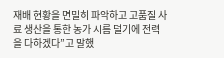재배 현황을 면밀히 파악하고 고품질 사료 생산을 통한 농가 시름 덜기에 전력을 다하겠다”고 말했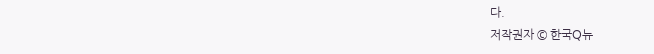다.
저작권자 © 한국Q뉴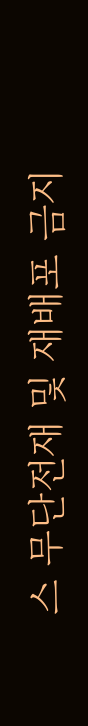스 무단전재 및 재배포 금지